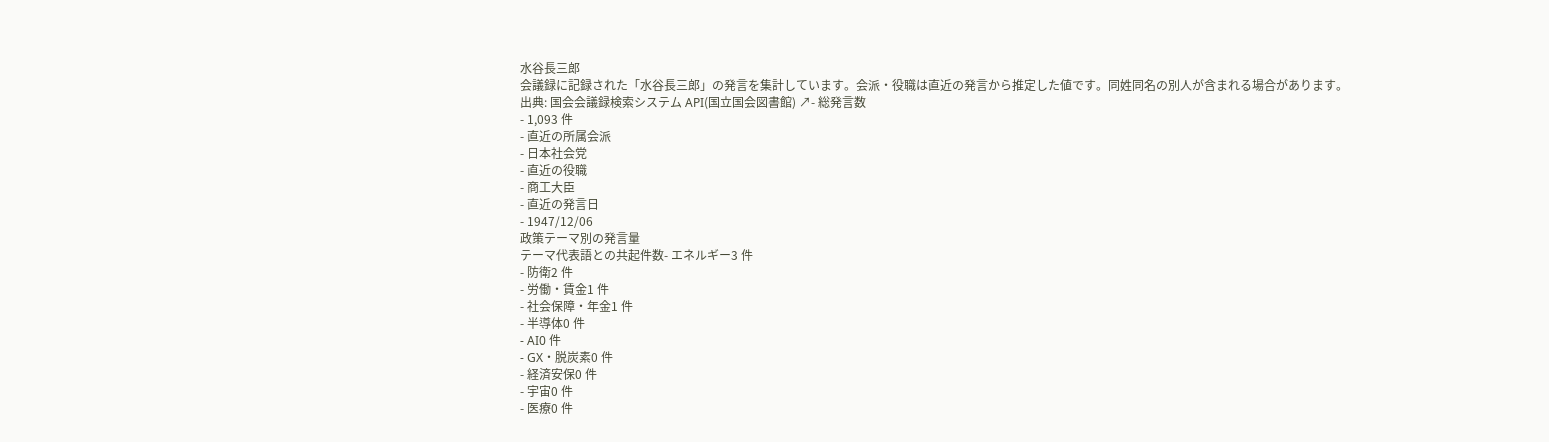水谷長三郎
会議録に記録された「水谷長三郎」の発言を集計しています。会派・役職は直近の発言から推定した値です。同姓同名の別人が含まれる場合があります。
出典: 国会会議録検索システム API(国立国会図書館) ↗- 総発言数
- 1,093 件
- 直近の所属会派
- 日本社会党
- 直近の役職
- 商工大臣
- 直近の発言日
- 1947/12/06
政策テーマ別の発言量
テーマ代表語との共起件数- エネルギー3 件
- 防衛2 件
- 労働・賃金1 件
- 社会保障・年金1 件
- 半導体0 件
- AI0 件
- GX・脱炭素0 件
- 経済安保0 件
- 宇宙0 件
- 医療0 件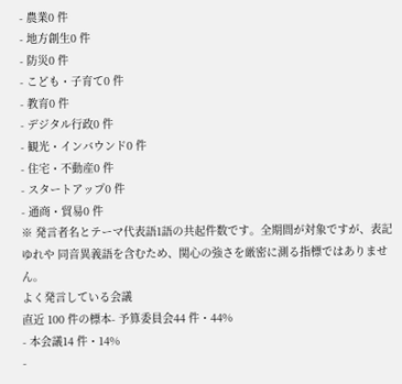- 農業0 件
- 地方創生0 件
- 防災0 件
- こども・子育て0 件
- 教育0 件
- デジタル行政0 件
- 観光・インバウンド0 件
- 住宅・不動産0 件
- スタートアップ0 件
- 通商・貿易0 件
※ 発言者名とテーマ代表語1語の共起件数です。全期間が対象ですが、表記ゆれや 同音異義語を含むため、関心の強さを厳密に測る指標ではありません。
よく発言している会議
直近 100 件の標本- 予算委員会44 件・44%
- 本会議14 件・14%
-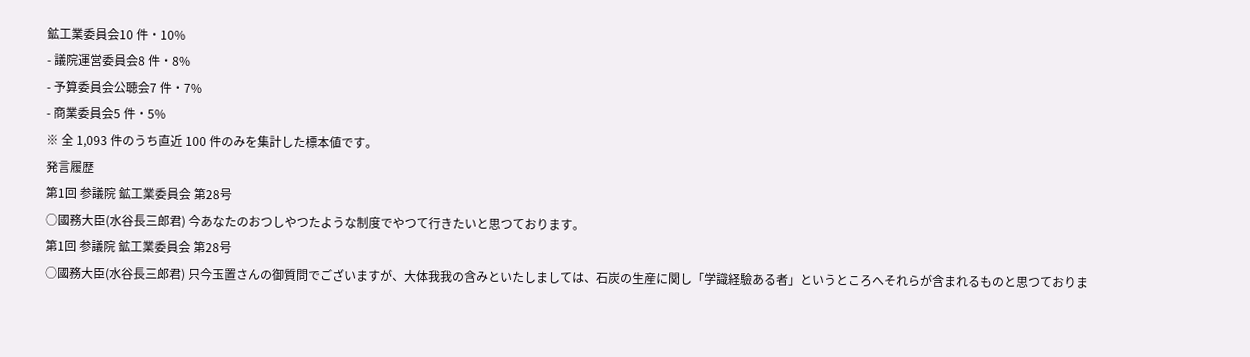鉱工業委員会10 件・10%
- 議院運営委員会8 件・8%
- 予算委員会公聴会7 件・7%
- 商業委員会5 件・5%
※ 全 1,093 件のうち直近 100 件のみを集計した標本値です。
発言履歴
第1回 参議院 鉱工業委員会 第28号
○國務大臣(水谷長三郎君) 今あなたのおつしやつたような制度でやつて行きたいと思つております。
第1回 参議院 鉱工業委員会 第28号
○國務大臣(水谷長三郎君) 只今玉置さんの御質問でございますが、大体我我の含みといたしましては、石炭の生産に関し「学識経驗ある者」というところへそれらが含まれるものと思つておりま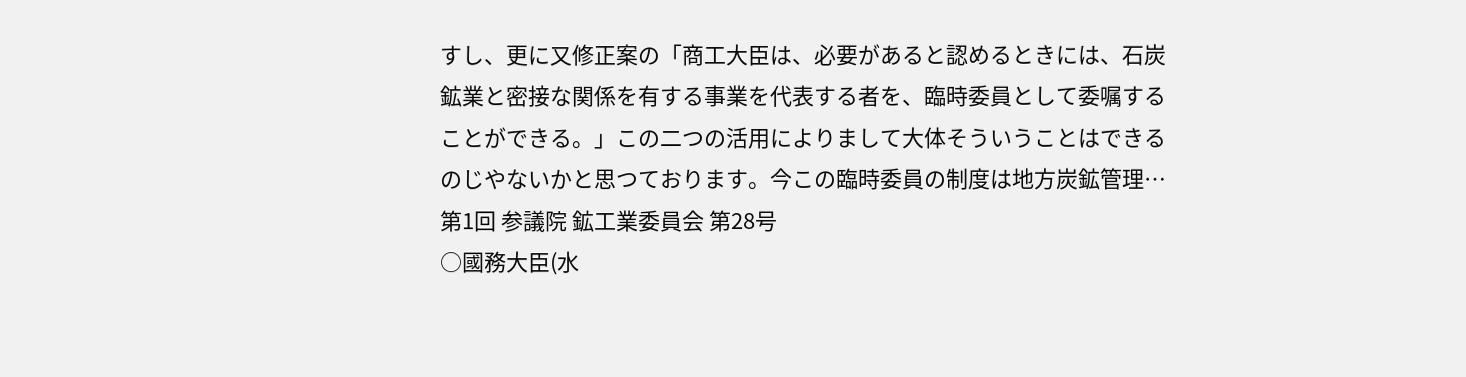すし、更に又修正案の「商工大臣は、必要があると認めるときには、石炭鉱業と密接な関係を有する事業を代表する者を、臨時委員として委嘱することができる。」この二つの活用によりまして大体そういうことはできるのじやないかと思つております。今この臨時委員の制度は地方炭鉱管理…
第1回 参議院 鉱工業委員会 第28号
○國務大臣(水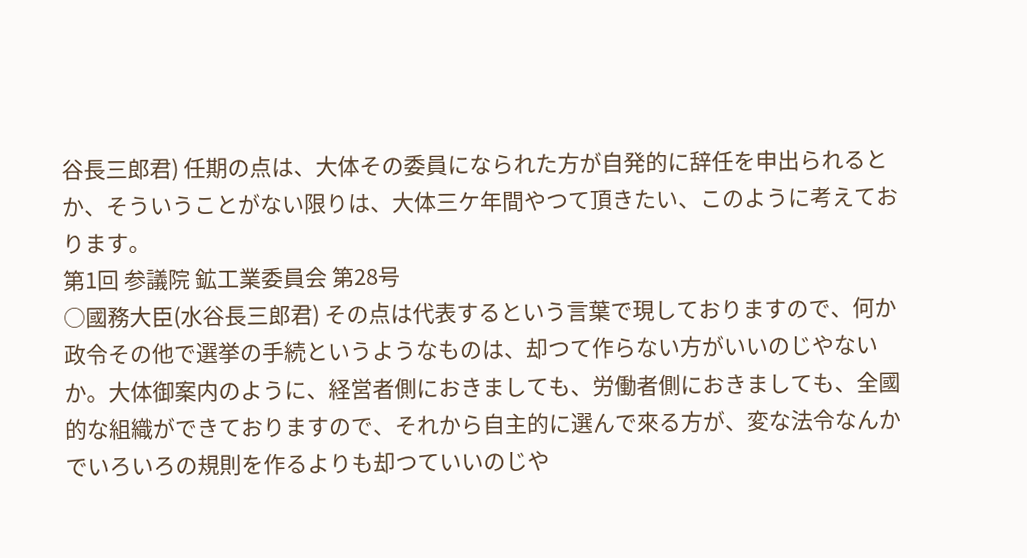谷長三郎君) 任期の点は、大体その委員になられた方が自発的に辞任を申出られるとか、そういうことがない限りは、大体三ケ年間やつて頂きたい、このように考えております。
第1回 参議院 鉱工業委員会 第28号
○國務大臣(水谷長三郎君) その点は代表するという言葉で現しておりますので、何か政令その他で選挙の手続というようなものは、却つて作らない方がいいのじやないか。大体御案内のように、経営者側におきましても、労働者側におきましても、全國的な組織ができておりますので、それから自主的に選んで來る方が、変な法令なんかでいろいろの規則を作るよりも却つていいのじや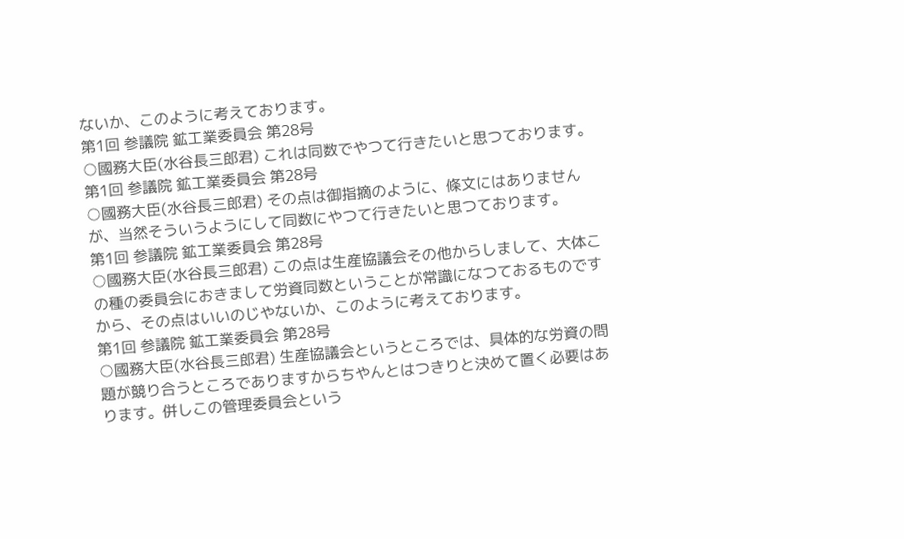ないか、このように考えております。
第1回 参議院 鉱工業委員会 第28号
○國務大臣(水谷長三郎君) これは同数でやつて行きたいと思つております。
第1回 参議院 鉱工業委員会 第28号
○國務大臣(水谷長三郎君) その点は御指摘のように、條文にはありませんが、当然そういうようにして同数にやつて行きたいと思つております。
第1回 参議院 鉱工業委員会 第28号
○國務大臣(水谷長三郎君) この点は生産協議会その他からしまして、大体この種の委員会におきまして労資同数ということが常識になつておるものですから、その点はいいのじやないか、このように考えております。
第1回 参議院 鉱工業委員会 第28号
○國務大臣(水谷長三郎君) 生産協議会というところでは、具体的な労資の問題が競り合うところでありますからちやんとはつきりと決めて置く必要はあります。併しこの管理委員会という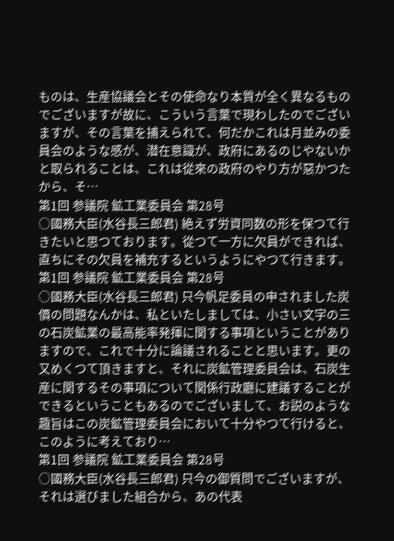ものは、生産協議会とその使命なり本質が全く異なるものでございますが故に、こういう言葉で現わしたのでございますが、その言葉を捕えられて、何だかこれは月並みの委員会のような感が、潜在意識が、政府にあるのじやないかと取られることは、これは從來の政府のやり方が惡かつたから、そ…
第1回 参議院 鉱工業委員会 第28号
○國務大臣(水谷長三郎君) 絶えず労資同数の形を保つて行きたいと思つております。從つて一方に欠員ができれば、直ちにその欠員を補充するというようにやつて行きます。
第1回 参議院 鉱工業委員会 第28号
○國務大臣(水谷長三郎君) 只今帆足委員の申されました炭價の問題なんかは、私といたしましては、小さい文字の三の石炭鉱業の最高能率発揮に関する事項ということがありますので、これで十分に論議されることと思います。更の又めくつて頂きますと、それに炭鉱管理委員会は、石炭生産に関するその事項について関係行政廳に建議することができるということもあるのでございまして、お説のような趣旨はこの炭鉱管理委員会において十分やつて行けると、このように考えており…
第1回 参議院 鉱工業委員会 第28号
○國務大臣(水谷長三郎君) 只今の御質問でございますが、それは選びました組合から、あの代表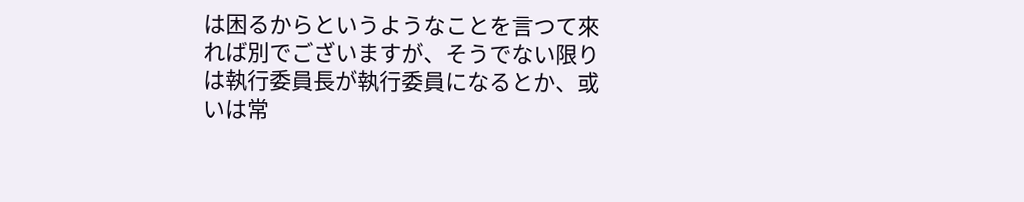は困るからというようなことを言つて來れば別でございますが、そうでない限りは執行委員長が執行委員になるとか、或いは常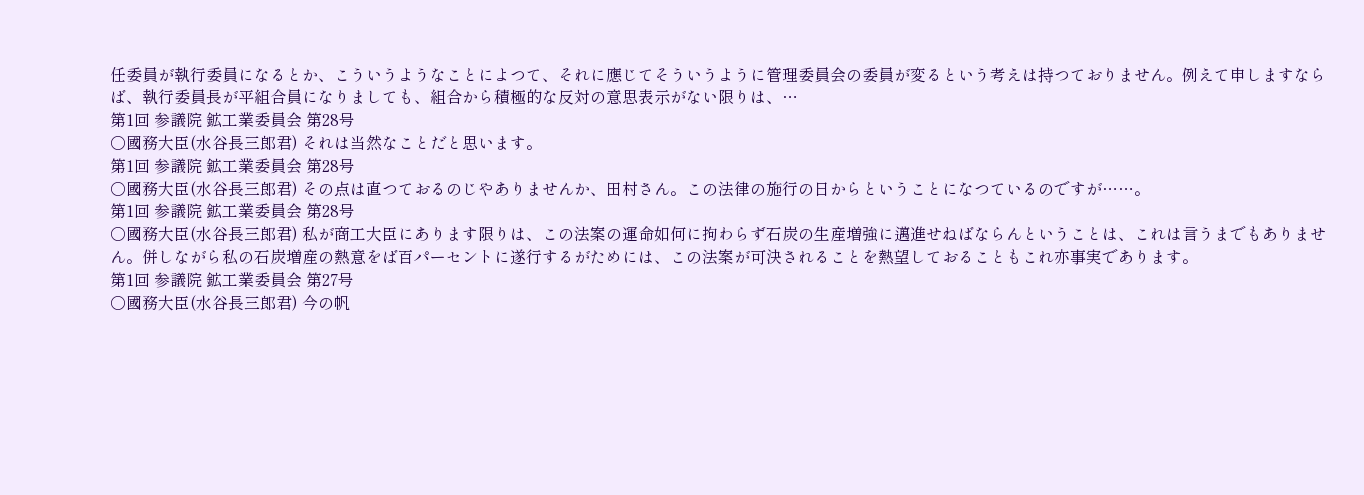任委員が執行委員になるとか、こういうようなことによつて、それに應じてそういうように管理委員会の委員が変るという考えは持つておりません。例えて申しますならば、執行委員長が平組合員になりましても、組合から積極的な反対の意思表示がない限りは、…
第1回 参議院 鉱工業委員会 第28号
○國務大臣(水谷長三郎君) それは当然なことだと思います。
第1回 参議院 鉱工業委員会 第28号
○國務大臣(水谷長三郎君) その点は直つておるのじやありませんか、田村さん。この法律の施行の日からということになつているのですが……。
第1回 参議院 鉱工業委員会 第28号
○國務大臣(水谷長三郎君) 私が商工大臣にあります限りは、この法案の運命如何に拘わらず石炭の生産増強に邁進せねばならんということは、これは言うまでもありません。併しながら私の石炭増産の熱意をば百パーセントに遂行するがためには、この法案が可決されることを熱望しておることもこれ亦事実であります。
第1回 参議院 鉱工業委員会 第27号
○國務大臣(水谷長三郎君) 今の帆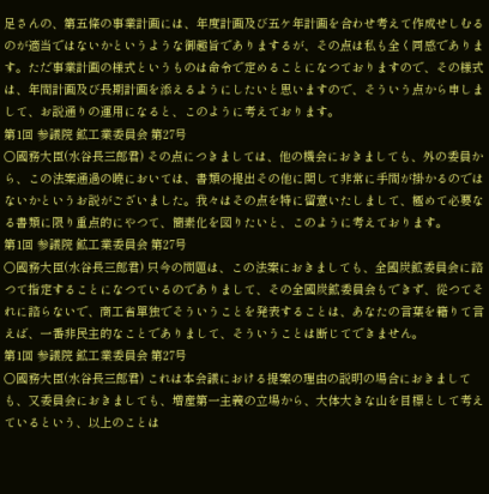足さんの、第五條の事業計画には、年度計画及び五ケ年計画を合わせ考えて作成せしむるのが適当ではないかというような御趣旨でありまするが、その点は私も全く同感であります。ただ事業計画の様式というものは命令で定めることになつておりますので、その様式は、年間計画及び長期計画を添えるようにしたいと思いますので、そういう点から申しまして、お説通りの運用になると、このように考えております。
第1回 参議院 鉱工業委員会 第27号
○國務大臣(水谷長三郎君) その点につきましては、他の機会におきましても、外の委員から、この法案通過の曉においては、書類の提出その他に関して非常に手間が掛かるのではないかというお説がございました。我々はその点を特に留意いたしまして、極めて必要なる書類に限り重点的にやつて、簡素化を図りたいと、このように考えております。
第1回 参議院 鉱工業委員会 第27号
○國務大臣(水谷長三郎君) 只今の問題は、この法案におきましても、全國炭鉱委員会に諮つて指定することになつているのでありまして、その全國炭鉱委員会もできず、從つてそれに諮らないで、商工省單独でそういうことを発表することは、あなたの言葉を籍りて言えば、一番非民主的なことでありまして、そういうことは断じてできません。
第1回 参議院 鉱工業委員会 第27号
○國務大臣(水谷長三郎君) これは本会議における提案の理由の説明の場合におきましても、又委員会におきましても、増産第一主義の立場から、大体大きな山を目標として考えているという、以上のことは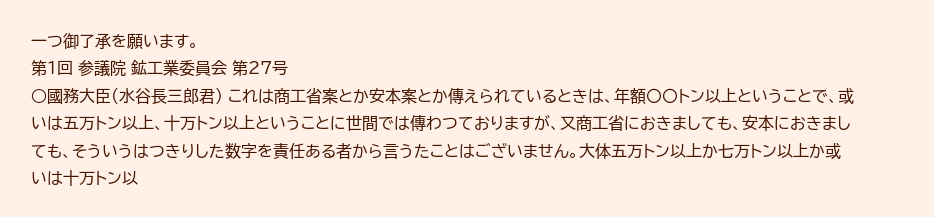一つ御了承を願います。
第1回 参議院 鉱工業委員会 第27号
○國務大臣(水谷長三郎君) これは商工省案とか安本案とか傳えられているときは、年額〇〇トン以上ということで、或いは五万トン以上、十万トン以上ということに世間では傳わつておりますが、又商工省におきましても、安本におきましても、そういうはつきりした数字を責任ある者から言うたことはございません。大体五万トン以上か七万トン以上か或いは十万トン以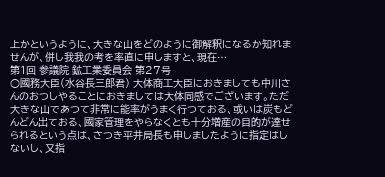上かというように、大きな山をどのように御解釈になるか知れませんが、併し我我の考を率直に申しますと、現在…
第1回 参議院 鉱工業委員会 第27号
○國務大臣(水谷長三郎君) 大体商工大臣におきましても中川さんのおつしやることにおきましては大体同感でございます。ただ大きな山であつて非常に能率がうまく行つておる、或いは炭もどんどん出ておる、國家管理をやらなくとも十分増産の目的が達せられるという点は、さつき平井局長も申しましたように指定はしないし、又指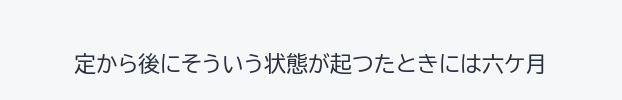定から後にそういう状態が起つたときには六ケ月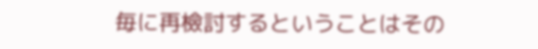毎に再檢討するということはその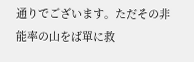通りでございます。ただその非能率の山をば單に救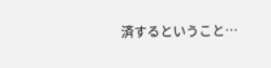済するということ…